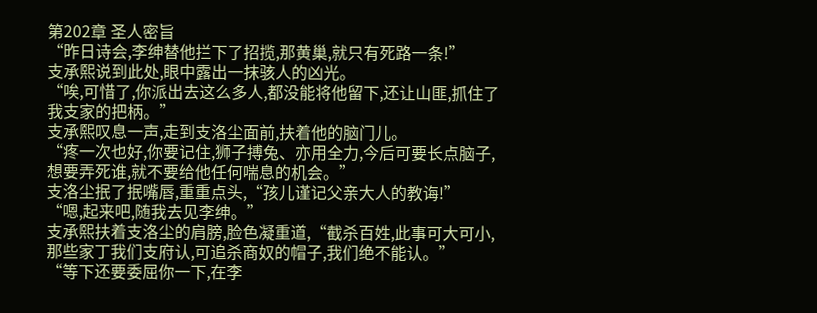第202章 圣人密旨
“昨日诗会,李绅替他拦下了招揽,那黄巢,就只有死路一条!”
支承熙说到此处,眼中露出一抹骇人的凶光。
“唉,可惜了,你派出去这么多人,都没能将他留下,还让山匪,抓住了我支家的把柄。”
支承熙叹息一声,走到支洛尘面前,扶着他的脑门儿。
“疼一次也好,你要记住,狮子搏兔、亦用全力,今后可要长点脑子,想要弄死谁,就不要给他任何喘息的机会。”
支洛尘抿了抿嘴唇,重重点头,“孩儿谨记父亲大人的教诲!”
“嗯,起来吧,随我去见李绅。”
支承熙扶着支洛尘的肩膀,脸色凝重道,“截杀百姓,此事可大可小,那些家丁我们支府认,可追杀商奴的帽子,我们绝不能认。”
“等下还要委屈你一下,在李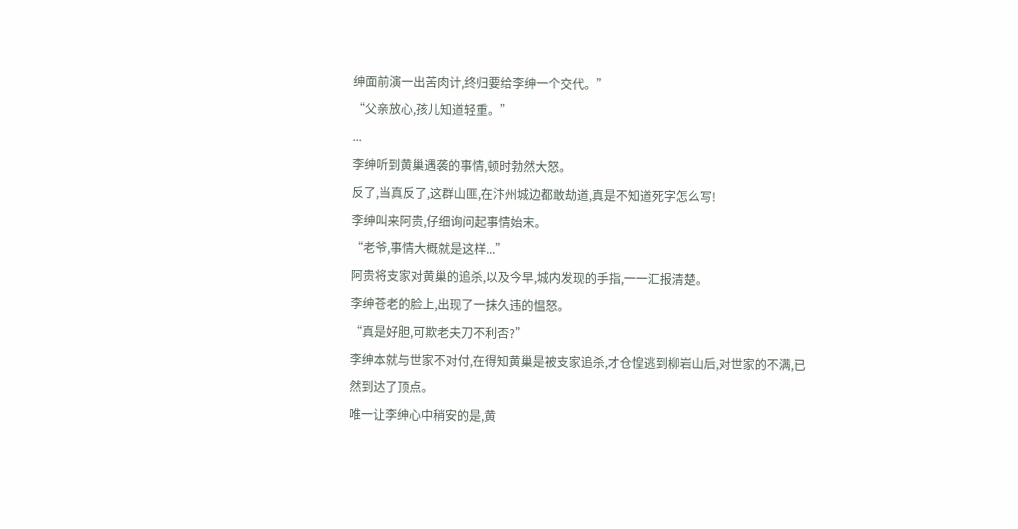绅面前演一出苦肉计,终归要给李绅一个交代。”
“父亲放心,孩儿知道轻重。”
...
李绅听到黄巢遇袭的事情,顿时勃然大怒。
反了,当真反了,这群山匪,在汴州城边都敢劫道,真是不知道死字怎么写!
李绅叫来阿贵,仔细询问起事情始末。
“老爷,事情大概就是这样...”
阿贵将支家对黄巢的追杀,以及今早,城内发现的手指,一一汇报清楚。
李绅苍老的脸上,出现了一抹久违的愠怒。
“真是好胆,可欺老夫刀不利否?”
李绅本就与世家不对付,在得知黄巢是被支家追杀,才仓惶逃到柳岩山后,对世家的不满,已然到达了顶点。
唯一让李绅心中稍安的是,黄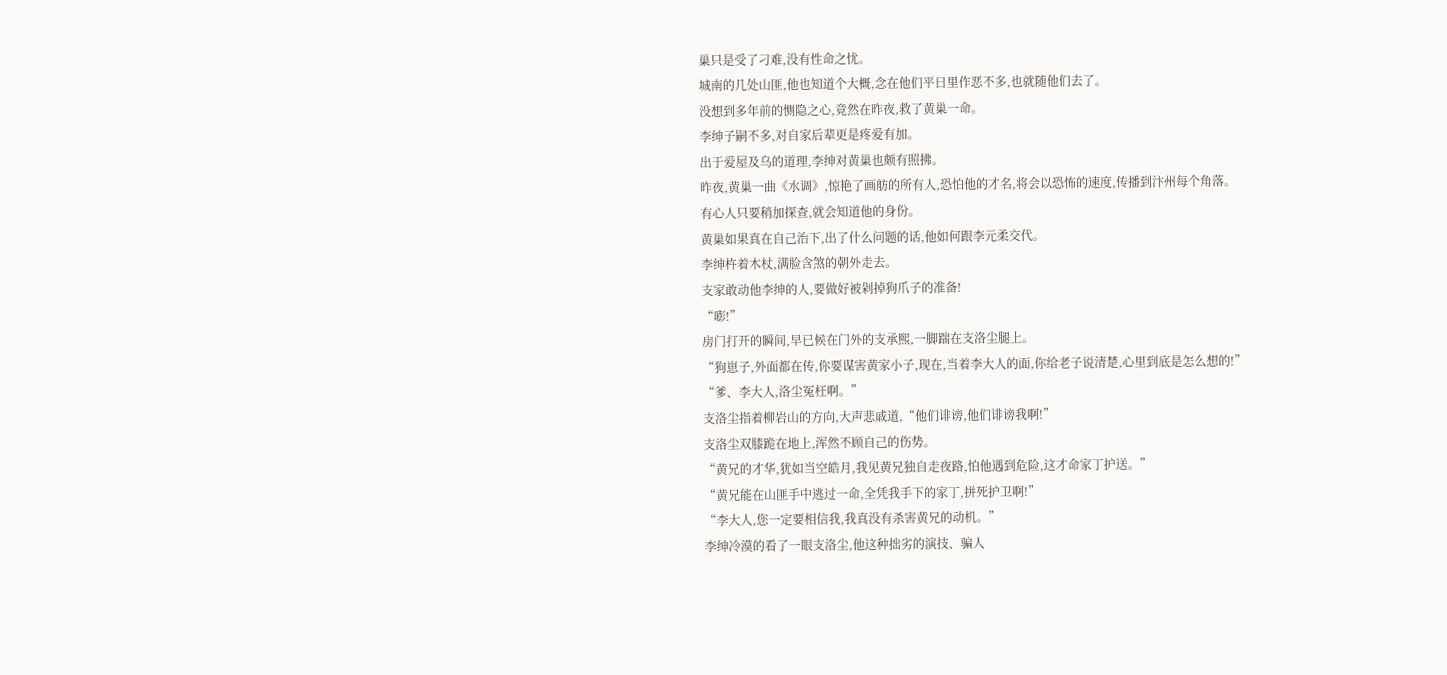巢只是受了刁难,没有性命之忧。
城南的几处山匪,他也知道个大概,念在他们平日里作恶不多,也就随他们去了。
没想到多年前的恻隐之心,竟然在昨夜,救了黄巢一命。
李绅子嗣不多,对自家后辈更是疼爱有加。
出于爱屋及乌的道理,李绅对黄巢也颇有照拂。
昨夜,黄巢一曲《水调》,惊艳了画舫的所有人,恐怕他的才名,将会以恐怖的速度,传播到汴州每个角落。
有心人只要稍加探查,就会知道他的身份。
黄巢如果真在自己治下,出了什么问题的话,他如何跟李元柔交代。
李绅杵着木杖,满脸含煞的朝外走去。
支家敢动他李绅的人,要做好被剁掉狗爪子的准备!
“嘭!”
房门打开的瞬间,早已候在门外的支承熙,一脚踹在支洛尘腿上。
“狗崽子,外面都在传,你要谋害黄家小子,现在,当着李大人的面,你给老子说清楚,心里到底是怎么想的!”
“爹、李大人,洛尘冤枉啊。”
支洛尘指着柳岩山的方向,大声悲戚道,“他们诽谤,他们诽谤我啊!”
支洛尘双膝跪在地上,浑然不顾自己的伤势。
“黄兄的才华,犹如当空皓月,我见黄兄独自走夜路,怕他遇到危险,这才命家丁护送。”
“黄兄能在山匪手中逃过一命,全凭我手下的家丁,拼死护卫啊!”
“李大人,您一定要相信我,我真没有杀害黄兄的动机。”
李绅冷漠的看了一眼支洛尘,他这种拙劣的演技、骗人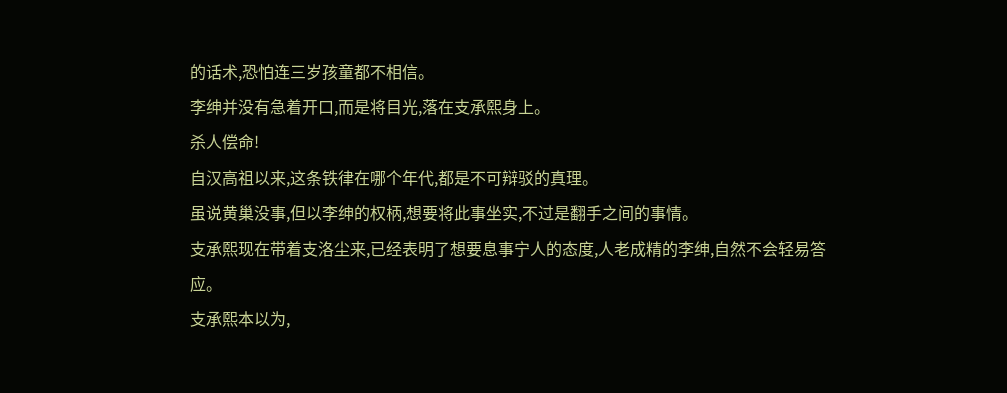的话术,恐怕连三岁孩童都不相信。
李绅并没有急着开口,而是将目光,落在支承熙身上。
杀人偿命!
自汉高祖以来,这条铁律在哪个年代,都是不可辩驳的真理。
虽说黄巢没事,但以李绅的权柄,想要将此事坐实,不过是翻手之间的事情。
支承熙现在带着支洛尘来,已经表明了想要息事宁人的态度,人老成精的李绅,自然不会轻易答应。
支承熙本以为,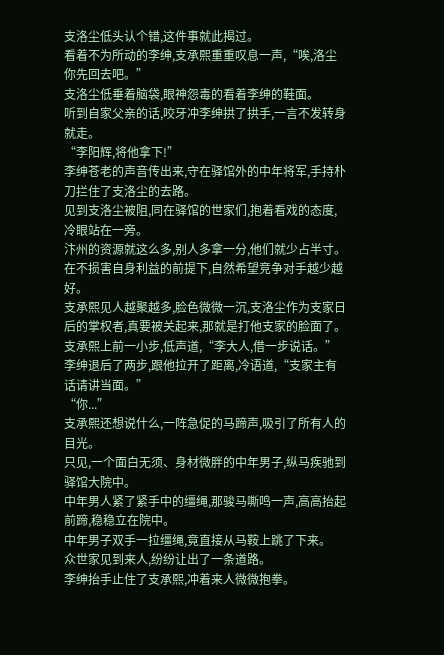支洛尘低头认个错,这件事就此揭过。
看着不为所动的李绅,支承熙重重叹息一声,“唉,洛尘你先回去吧。”
支洛尘低垂着脑袋,眼神怨毒的看着李绅的鞋面。
听到自家父亲的话,咬牙冲李绅拱了拱手,一言不发转身就走。
“李阳辉,将他拿下!”
李绅苍老的声音传出来,守在驿馆外的中年将军,手持朴刀拦住了支洛尘的去路。
见到支洛尘被阻,同在驿馆的世家们,抱着看戏的态度,冷眼站在一旁。
汴州的资源就这么多,别人多拿一分,他们就少占半寸。
在不损害自身利益的前提下,自然希望竞争对手越少越好。
支承熙见人越聚越多,脸色微微一沉,支洛尘作为支家日后的掌权者,真要被关起来,那就是打他支家的脸面了。
支承熙上前一小步,低声道,“李大人,借一步说话。”
李绅退后了两步,跟他拉开了距离,冷语道,“支家主有话请讲当面。”
“你...”
支承熙还想说什么,一阵急促的马蹄声,吸引了所有人的目光。
只见,一个面白无须、身材微胖的中年男子,纵马疾驰到驿馆大院中。
中年男人紧了紧手中的缰绳,那骏马嘶鸣一声,高高抬起前蹄,稳稳立在院中。
中年男子双手一拉缰绳,竟直接从马鞍上跳了下来。
众世家见到来人,纷纷让出了一条道路。
李绅抬手止住了支承熙,冲着来人微微抱拳。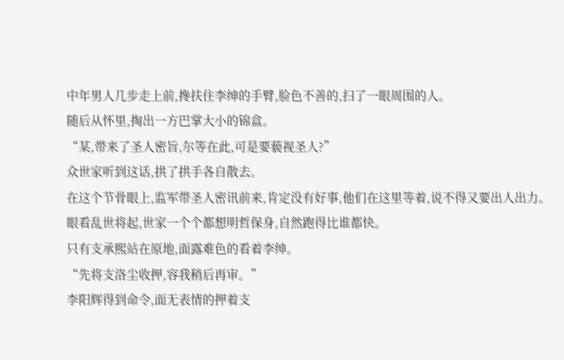中年男人几步走上前,搀扶住李绅的手臂,脸色不善的,扫了一眼周围的人。
随后从怀里,掏出一方巴掌大小的锦盒。
“某,带来了圣人密旨,尔等在此,可是要藐视圣人?”
众世家听到这话,拱了拱手各自散去。
在这个节骨眼上,监军带圣人密讯前来,肯定没有好事,他们在这里等着,说不得又要出人出力。
眼看乱世将起,世家一个个都想明哲保身,自然跑得比谁都快。
只有支承熙站在原地,面露难色的看着李绅。
“先将支洛尘收押,容我稍后再审。”
李阳辉得到命令,面无表情的押着支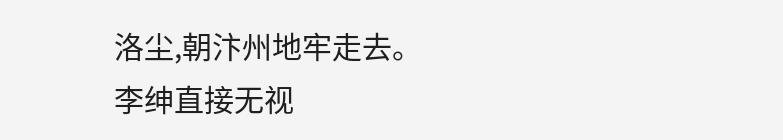洛尘,朝汴州地牢走去。
李绅直接无视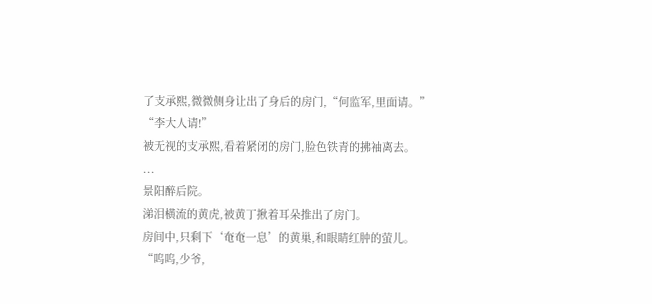了支承熙,微微侧身让出了身后的房门,“何监军,里面请。”
“李大人请!”
被无视的支承熙,看着紧闭的房门,脸色铁青的拂袖离去。
...
景阳醉后院。
涕泪横流的黄虎,被黄丁揪着耳朵推出了房门。
房间中,只剩下‘奄奄一息’的黄巢,和眼睛红肿的萤儿。
“呜呜,少爷,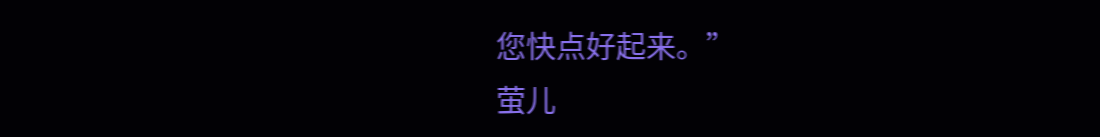您快点好起来。”
萤儿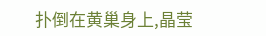扑倒在黄巢身上,晶莹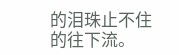的泪珠止不住的往下流。